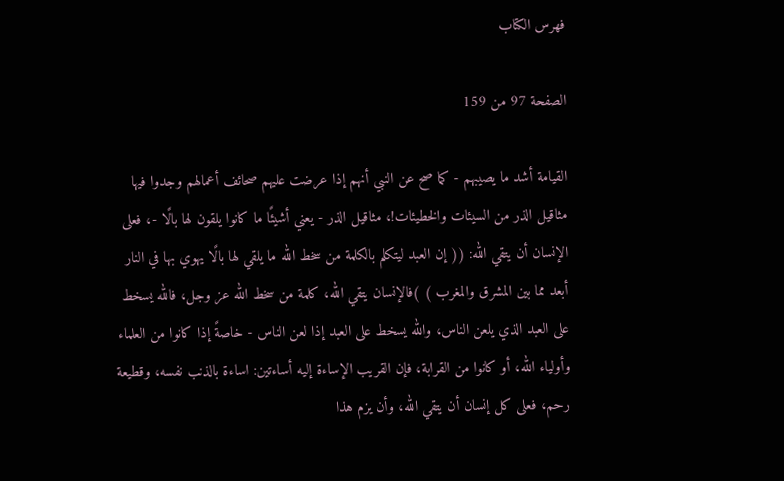فهرس الكتاب

الصفحة 97 من 159

القيامة أشد ما يصيبهم - كما صح عن النبي أنهم إذا عرضت عليهم صحائف أعمالهم وجدوا فيها مثاقيل الذر من السيئات والخطيئات!، مثاقيل الذر - يعني أشيئًا ما كانوا يلقون لها بالًا -، فعلى الإنسان أن يتقي الله: (( إن العبد ليتكلم بالكلمة من سخط الله ما يلقي لها بالًا يهوي بها في النار أبعد مما بين المشرق والمغرب ) )فالإنسان يتقي الله، كلمة من سخط الله عز وجل، فالله يسخط على العبد الذي يلعن الناس، والله يسخط على العبد إذا لعن الناس - خاصةً إذا كانوا من العلماء وأولياء الله، أو كانوا من القرابة، فإن القريب الإساءة إليه أساءتين: اساءة بالذنب نفسه، وقطيعة رحم، فعلى كل إنسان أن يتقي الله، وأن يزم هذا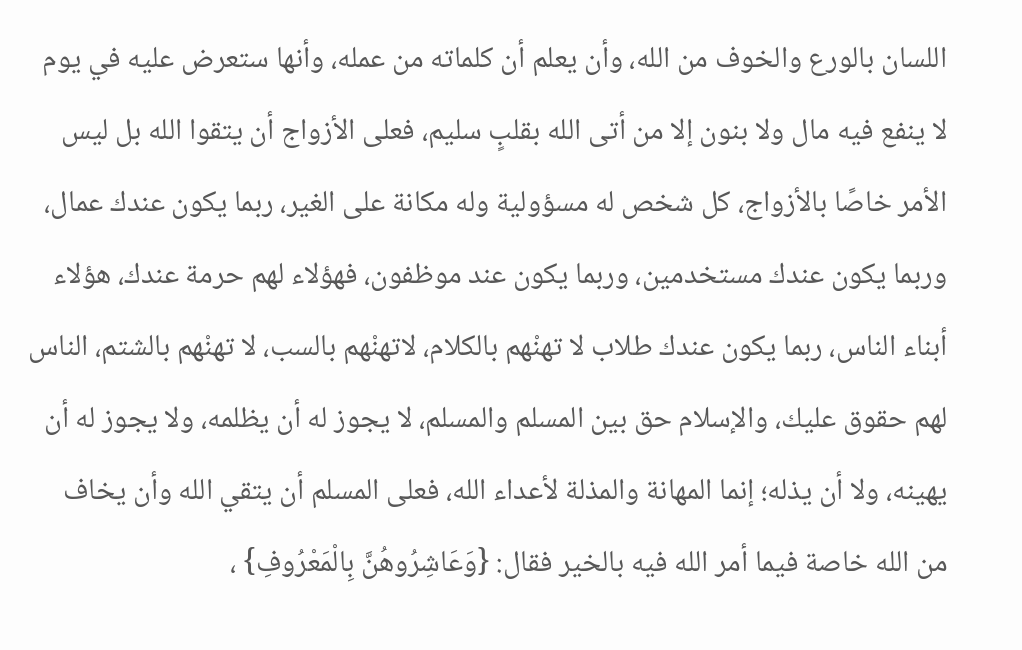اللسان بالورع والخوف من الله، وأن يعلم أن كلماته من عمله، وأنها ستعرض عليه في يوم لا ينفع فيه مال ولا بنون إلا من أتى الله بقلبٍ سليم، فعلى الأزواج أن يتقوا الله بل ليس الأمر خاصًا بالأزواج، كل شخص له مسؤولية وله مكانة على الغير، ربما يكون عندك عمال، وربما يكون عندك مستخدمين، وربما يكون عند موظفون، فهؤلاء لهم حرمة عندك، هؤلاء أبناء الناس، ربما يكون عندك طلاب لا تهنْهم بالكلام، لاتهنْهم بالسب، لا تهنْهم بالشتم، الناس لهم حقوق عليك، والإسلام حق بين المسلم والمسلم، لا يجوز له أن يظلمه، ولا يجوز له أن يهينه، ولا أن يذله؛ إنما المهانة والمذلة لأعداء الله، فعلى المسلم أن يتقي الله وأن يخاف من الله خاصة فيما أمر الله فيه بالخير فقال: {وَعَاشِرُوهُنَّ بِالْمَعْرُوفِ} ،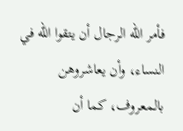فأمر الله الرجال أن يتقوا الله في النساء، وأن يعاشروهن بالمعروف، كما أن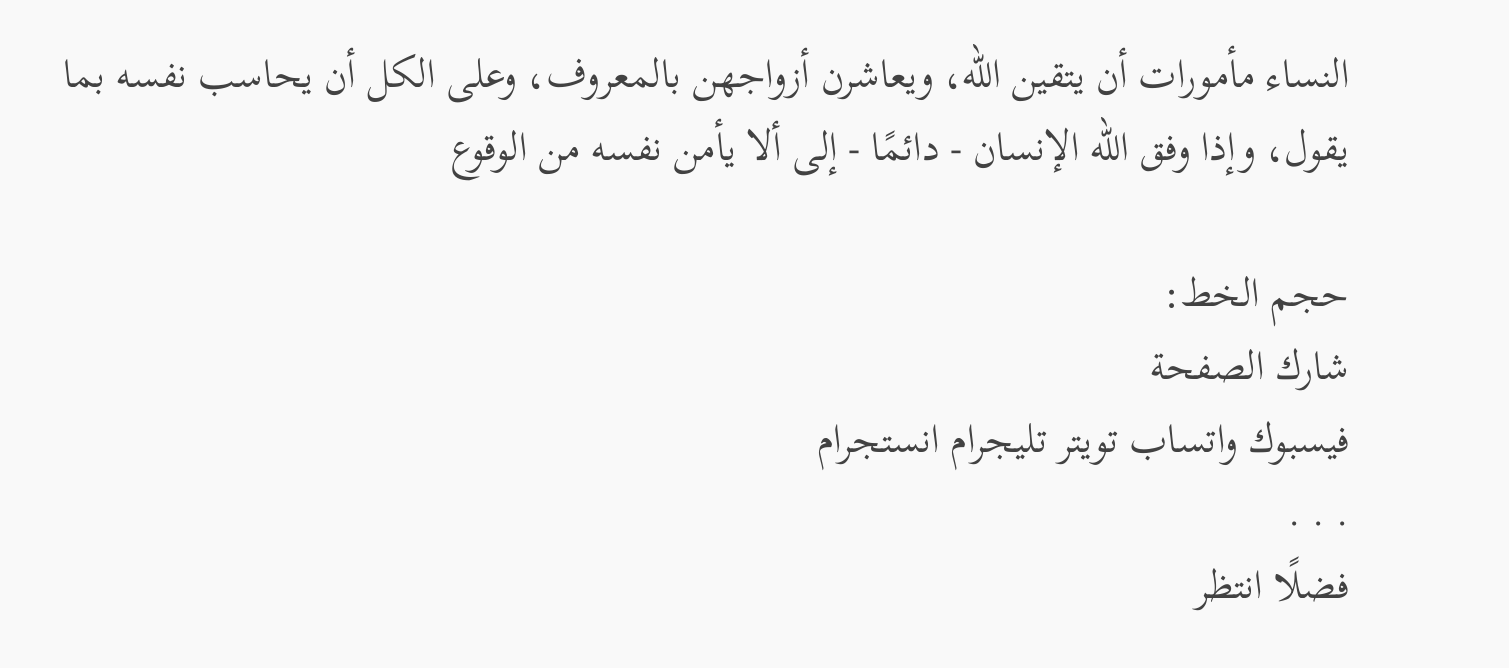النساء مأمورات أن يتقين الله، ويعاشرن أزواجهن بالمعروف، وعلى الكل أن يحاسب نفسه بما يقول، وإذا وفق الله الإنسان - دائمًا - إلى ألا يأمن نفسه من الوقوع

حجم الخط:
شارك الصفحة
فيسبوك واتساب تويتر تليجرام انستجرام
. . .
فضلًا انتظر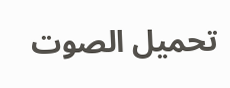تحميل الصوت